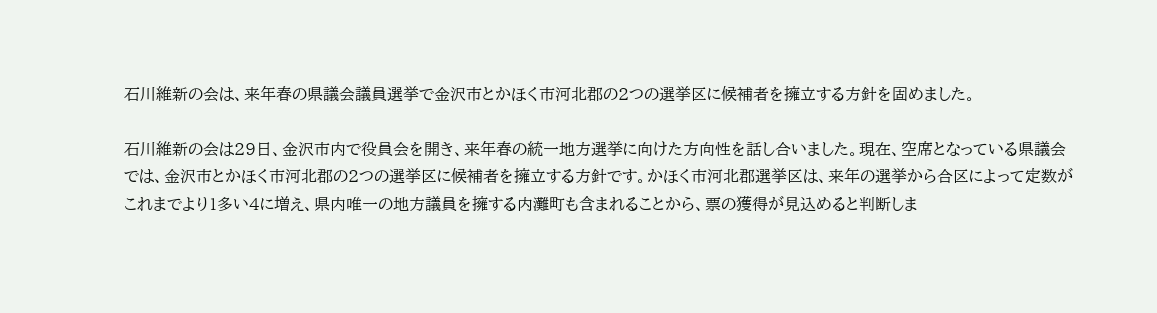石川維新の会は、来年春の県議会議員選挙で金沢市とかほく市河北郡の2つの選挙区に候補者を擁立する方針を固めました。

石川維新の会は29日、金沢市内で役員会を開き、来年春の統一地方選挙に向けた方向性を話し合いました。現在、空席となっている県議会では、金沢市とかほく市河北郡の2つの選挙区に候補者を擁立する方針です。かほく市河北郡選挙区は、来年の選挙から合区によって定数がこれまでより1多い4に増え、県内唯一の地方議員を擁する内灘町も含まれることから、票の獲得が見込めると判断しま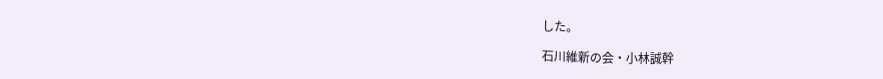した。

石川維新の会・小林誠幹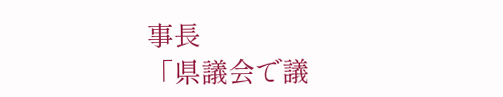事長
「県議会で議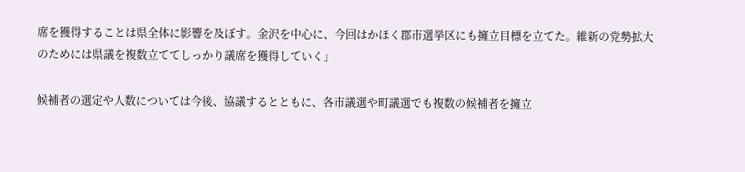席を獲得することは県全体に影響を及ぼす。金沢を中心に、今回はかほく郡市選挙区にも擁立目標を立てた。維新の党勢拡大のためには県議を複数立ててしっかり議席を獲得していく」

候補者の選定や人数については今後、協議するとともに、各市議選や町議選でも複数の候補者を擁立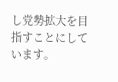し党勢拡大を目指すことにしています。